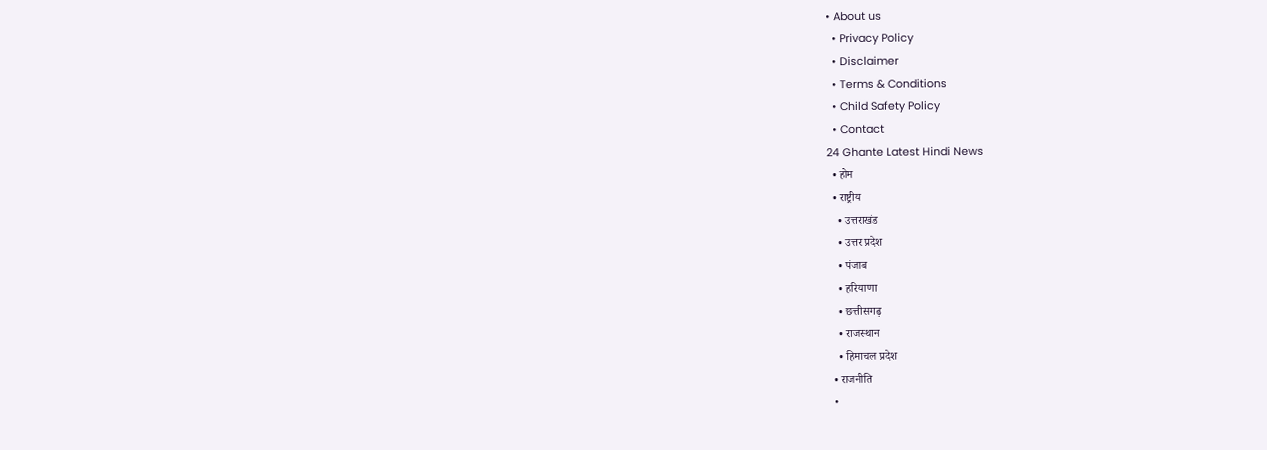• About us
  • Privacy Policy
  • Disclaimer
  • Terms & Conditions
  • Child Safety Policy
  • Contact
24 Ghante Latest Hindi News
  • होम
  • राष्ट्रीय
    • उत्तराखंड
    • उत्तर प्रदेश
    • पंजाब
    • हरियाणा
    • छत्तीसगढ़
    • राजस्थान
    • हिमाचल प्रदेश
  • राजनीति
  •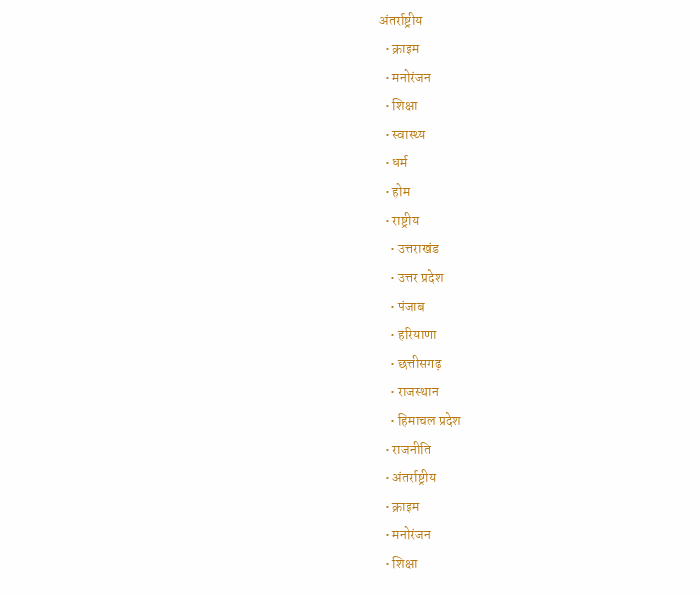अंतर्राष्ट्रीय
  • क्राइम
  • मनोरंजन
  • शिक्षा
  • स्वास्थ्य
  • धर्म
  • होम
  • राष्ट्रीय
    • उत्तराखंड
    • उत्तर प्रदेश
    • पंजाब
    • हरियाणा
    • छत्तीसगढ़
    • राजस्थान
    • हिमाचल प्रदेश
  • राजनीति
  • अंतर्राष्ट्रीय
  • क्राइम
  • मनोरंजन
  • शिक्षा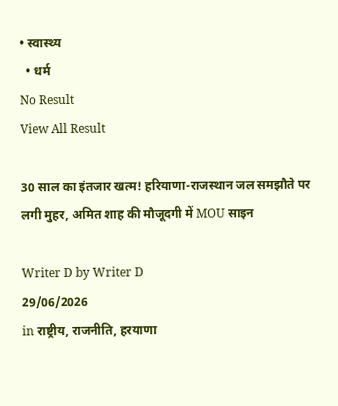• स्वास्थ्य
  • धर्म
No Result
View All Result

30 साल का इंतजार खत्म! हरियाणा-राजस्थान जल समझौते पर लगी मुहर, अमित शाह की मौजूदगी में MOU साइन

Writer D by Writer D
29/06/2026
in राष्ट्रीय, राजनीति, हरयाणा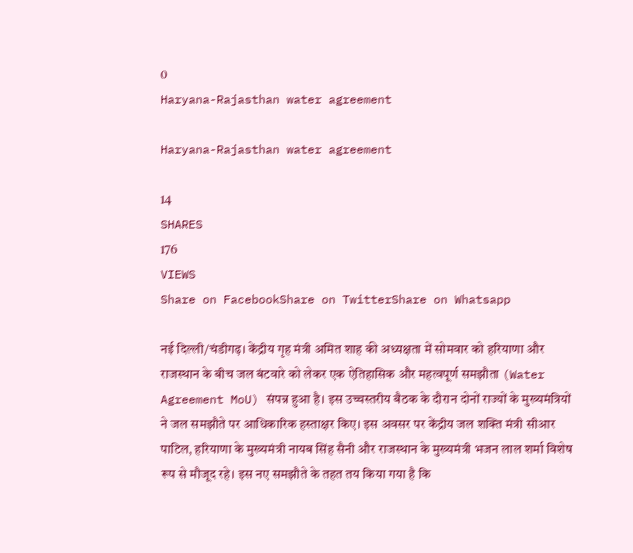0
Haryana-Rajasthan water agreement

Haryana-Rajasthan water agreement

14
SHARES
176
VIEWS
Share on FacebookShare on TwitterShare on Whatsapp

नई दिल्ली/चंडीगढ़। केंद्रीय गृह मंत्री अमित शाह की अध्यक्षता में सोमवार को हरियाणा और राजस्थान के बीच जल बंटवारे को लेकर एक ऐतिहासिक और महत्वपूर्ण समझौता (Water Agreement MoU) संपन्न हुआ है। इस उच्चस्तरीय बैठक के दौरान दोनों राज्यों के मुख्यमंत्रियों ने जल समझौते पर आधिकारिक हस्ताक्षर किए। इस अवसर पर केंद्रीय जल शक्ति मंत्री सीआर पाटिल, हरियाणा के मुख्यमंत्री नायब सिंह सैनी और राजस्थान के मुख्यमंत्री भजन लाल शर्मा विशेष रूप से मौजूद रहे। इस नए समझौते के तहत तय किया गया है कि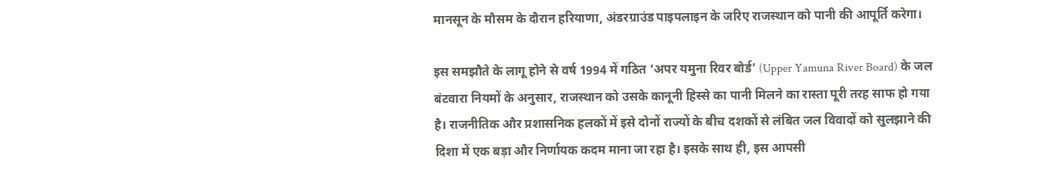मानसून के मौसम के दौरान हरियाणा, अंडरग्राउंड पाइपलाइन के जरिए राजस्थान को पानी की आपूर्ति करेगा।

इस समझौते के लागू होने से वर्ष 1994 में गठित ‘अपर यमुना रिवर बोर्ड’ (Upper Yamuna River Board) के जल बंटवारा नियमों के अनुसार, राजस्थान को उसके कानूनी हिस्से का पानी मिलने का रास्ता पूरी तरह साफ हो गया है। राजनीतिक और प्रशासनिक हलकों में इसे दोनों राज्यों के बीच दशकों से लंबित जल विवादों को सुलझाने की दिशा में एक बड़ा और निर्णायक कदम माना जा रहा है। इसके साथ ही, इस आपसी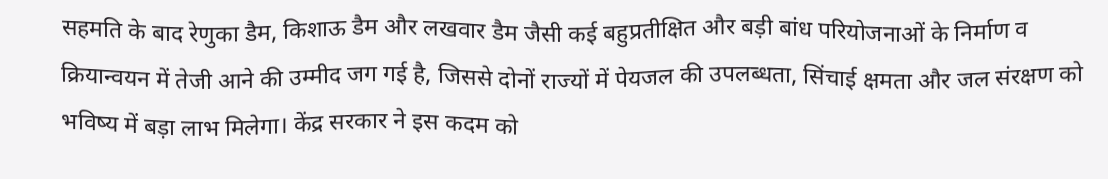सहमति के बाद रेणुका डैम, किशाऊ डैम और लखवार डैम जैसी कई बहुप्रतीक्षित और बड़ी बांध परियोजनाओं के निर्माण व क्रियान्वयन में तेजी आने की उम्मीद जग गई है, जिससे दोनों राज्यों में पेयजल की उपलब्धता, सिंचाई क्षमता और जल संरक्षण को भविष्य में बड़ा लाभ मिलेगा। केंद्र सरकार ने इस कदम को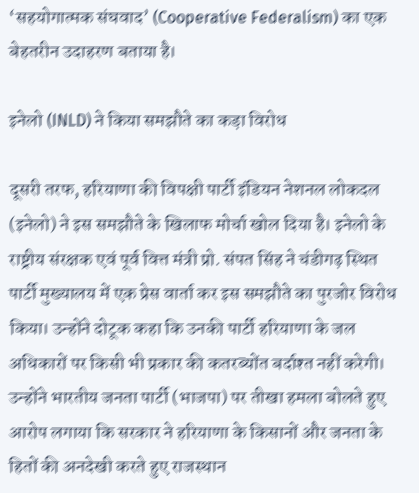‘सहयोगात्मक संघवाद’ (Cooperative Federalism) का एक बेहतरीन उदाहरण बताया है।

इनेलो (INLD) ने किया समझौते का कड़ा विरोध

दूसरी तरफ, हरियाणा की विपक्षी पार्टी इंडियन नेशनल लोकदल (इनेलो) ने इस समझौते के खिलाफ मोर्चा खोल दिया है। इनेलो के राष्ट्रीय संरक्षक एवं पूर्व वित्त मंत्री प्रो. संपत सिंह ने चंडीगढ़ स्थित पार्टी मुख्यालय में एक प्रेस वार्ता कर इस समझौते का पुरजोर विरोध किया। उन्होंने दोटूक कहा कि उनकी पार्टी हरियाणा के जल अधिकारों पर किसी भी प्रकार की कतरब्योंत बर्दाश्त नहीं करेगी। उन्होंने भारतीय जनता पार्टी (भाजपा) पर तीखा हमला बोलते हुए आरोप लगाया कि सरकार ने हरियाणा के किसानों और जनता के हितों की अनदेखी करते हुए राजस्थान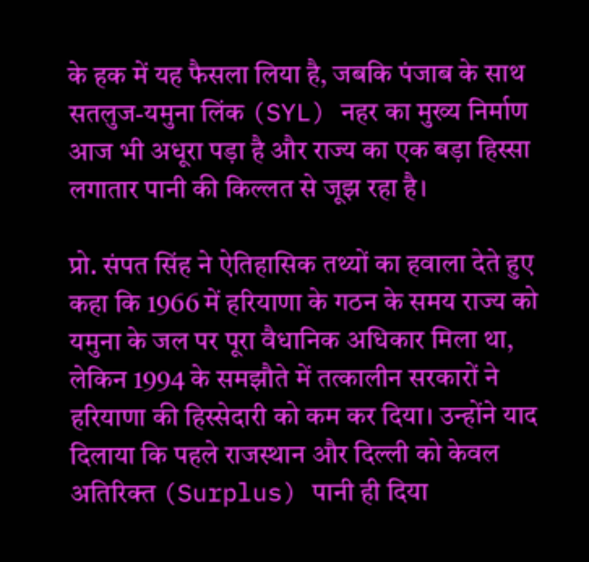के हक में यह फैसला लिया है, जबकि पंजाब के साथ सतलुज-यमुना लिंक (SYL) नहर का मुख्य निर्माण आज भी अधूरा पड़ा है और राज्य का एक बड़ा हिस्सा लगातार पानी की किल्लत से जूझ रहा है।

प्रो. संपत सिंह ने ऐतिहासिक तथ्यों का हवाला देते हुए कहा कि 1966 में हरियाणा के गठन के समय राज्य को यमुना के जल पर पूरा वैधानिक अधिकार मिला था, लेकिन 1994 के समझौते में तत्कालीन सरकारों ने हरियाणा की हिस्सेदारी को कम कर दिया। उन्होंने याद दिलाया कि पहले राजस्थान और दिल्ली को केवल अतिरिक्त (Surplus) पानी ही दिया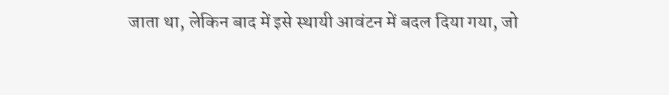जाता था, लेकिन बाद में इसे स्थायी आवंटन में बदल दिया गया, जो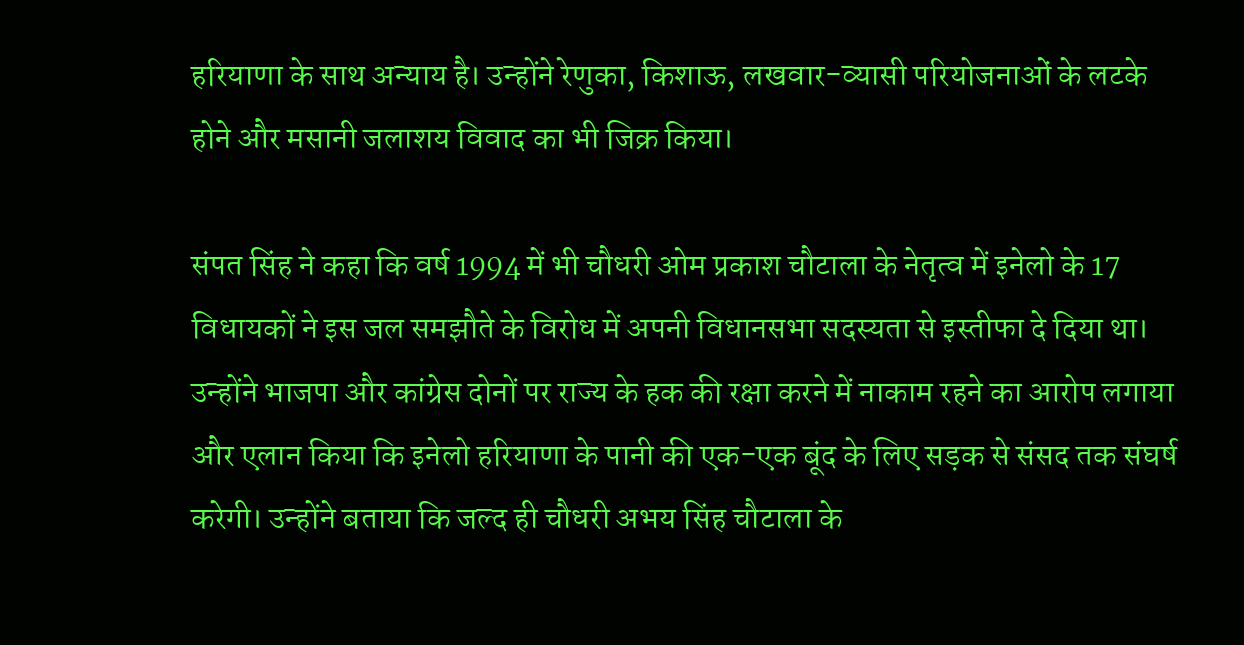हरियाणा के साथ अन्याय है। उन्होंने रेणुका, किशाऊ, लखवार-व्यासी परियोजनाओं के लटके होने और मसानी जलाशय विवाद का भी जिक्र किया।

संपत सिंह ने कहा कि वर्ष 1994 में भी चौधरी ओम प्रकाश चौटाला के नेतृत्व में इनेलो के 17 विधायकों ने इस जल समझौते के विरोध में अपनी विधानसभा सदस्यता से इस्तीफा दे दिया था। उन्होंने भाजपा और कांग्रेस दोनों पर राज्य के हक की रक्षा करने में नाकाम रहने का आरोप लगाया और एलान किया कि इनेलो हरियाणा के पानी की एक-एक बूंद के लिए सड़क से संसद तक संघर्ष करेगी। उन्होंने बताया कि जल्द ही चौधरी अभय सिंह चौटाला के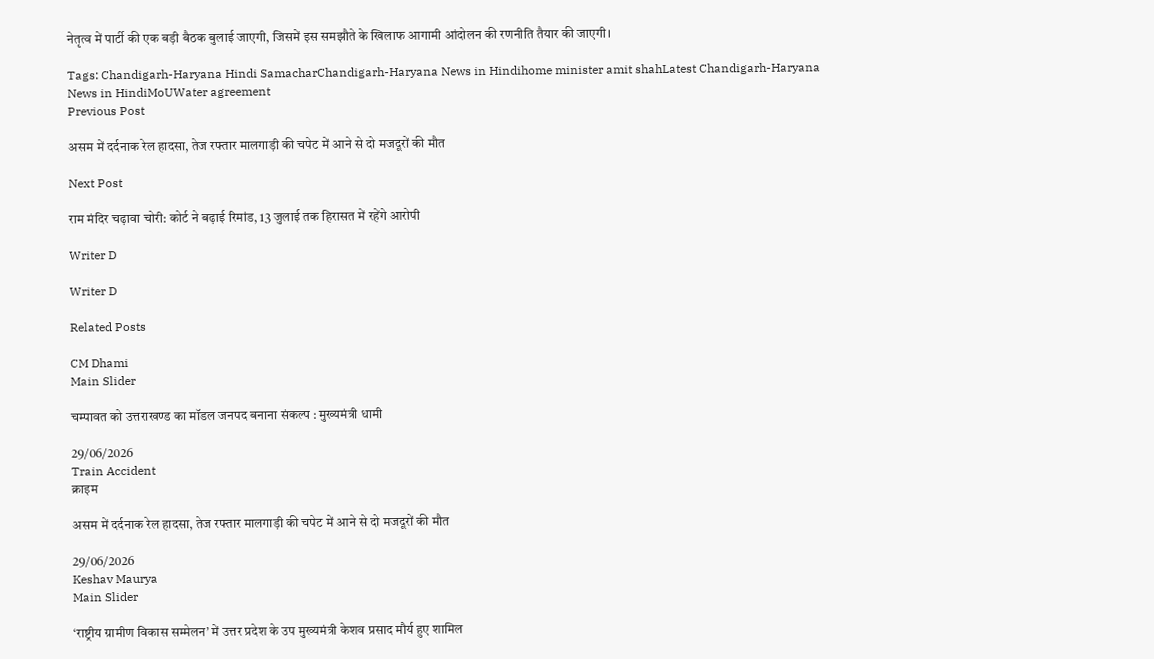नेतृत्व में पार्टी की एक बड़ी बैठक बुलाई जाएगी, जिसमें इस समझौते के खिलाफ आगामी आंदोलन की रणनीति तैयार की जाएगी।

Tags: Chandigarh-Haryana Hindi SamacharChandigarh-Haryana News in Hindihome minister amit shahLatest Chandigarh-Haryana News in HindiMoUWater agreement
Previous Post

असम में दर्दनाक रेल हादसा, तेज रफ्तार मालगाड़ी की चपेट में आने से दो मजदूरों की मौत

Next Post

राम मंदिर चढ़ावा चोरी: कोर्ट ने बढ़ाई रिमांड, 13 जुलाई तक हिरासत में रहेंगे आरोपी

Writer D

Writer D

Related Posts

CM Dhami
Main Slider

चम्पावत को उत्तराखण्ड का मॉडल जनपद बनाना संकल्प : मुख्यमंत्री धामी

29/06/2026
Train Accident
क्राइम

असम में दर्दनाक रेल हादसा, तेज रफ्तार मालगाड़ी की चपेट में आने से दो मजदूरों की मौत

29/06/2026
Keshav Maurya
Main Slider

‘राष्ट्रीय ग्रामीण विकास सम्मेलन’ में उत्तर प्रदेश के उप मुख्यमंत्री केशव प्रसाद मौर्य हुए शामिल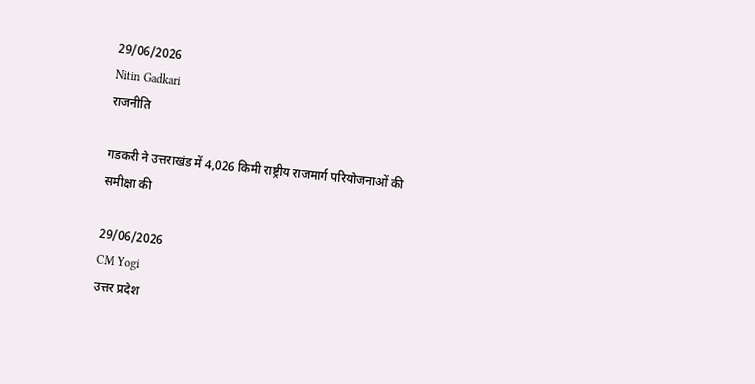29/06/2026
Nitin Gadkari
राजनीति

गडकरी ने उत्तराखंड में 4,026 किमी राष्ट्रीय राजमार्ग परियोजनाओं की समीक्षा की

29/06/2026
CM Yogi
उत्तर प्रदेश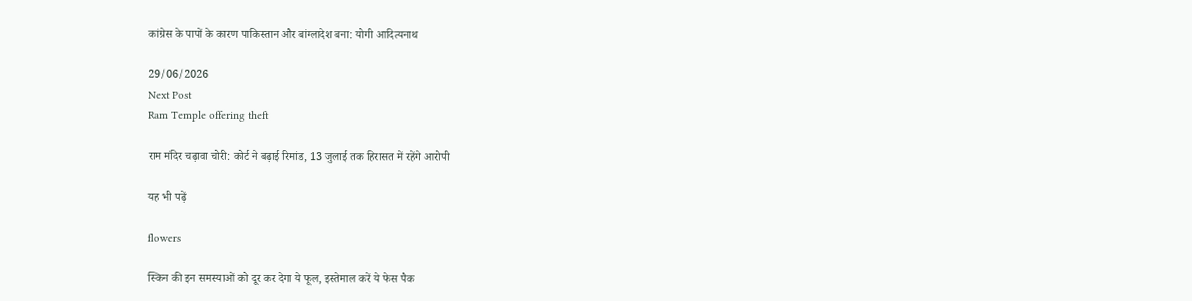कांग्रेस के पापों के कारण पाकिस्तान और बांग्लादेश बना: योगी आदित्यनाथ

29/06/2026
Next Post
Ram Temple offering theft

राम मंदिर चढ़ावा चोरी: कोर्ट ने बढ़ाई रिमांड, 13 जुलाई तक हिरासत में रहेंगे आरोपी

यह भी पढ़ें

flowers

स्किन की इन समस्याओं को दूर कर देगा ये फूल, इस्तेमाल करें ये फेस पैक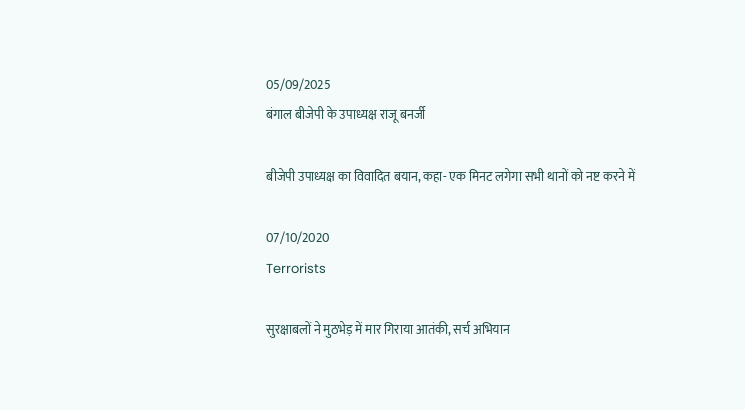05/09/2025
बंगाल बीजेपी के उपाध्यक्ष राजू बनर्जी

बीजेपी उपाध्यक्ष का विवादित बयान, कहा- एक मिनट लगेगा सभी थानों को नष्ट करने में

07/10/2020
Terrorists

सुरक्षाबलों ने मुठभेड़ में मार गिराया आतंकी, सर्च अभियान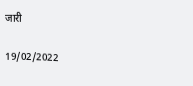जारी

19/02/2022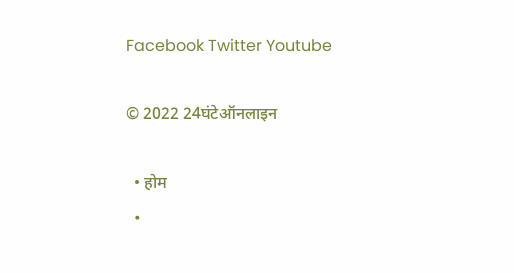Facebook Twitter Youtube

© 2022 24घंटेऑनलाइन

  • होम
  •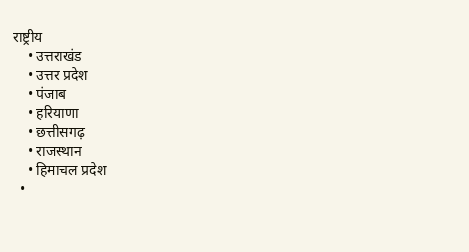राष्ट्रीय
    • उत्तराखंड
    • उत्तर प्रदेश
    • पंजाब
    • हरियाणा
    • छत्तीसगढ़
    • राजस्थान
    • हिमाचल प्रदेश
  •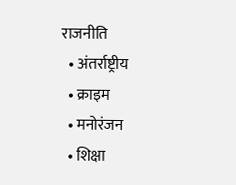राजनीति
  • अंतर्राष्ट्रीय
  • क्राइम
  • मनोरंजन
  • शिक्षा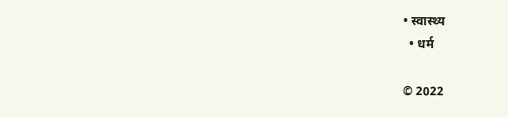• स्वास्थ्य
  • धर्म

© 2022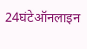24घंटेऑनलाइन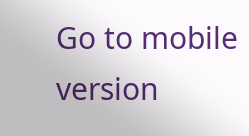Go to mobile version